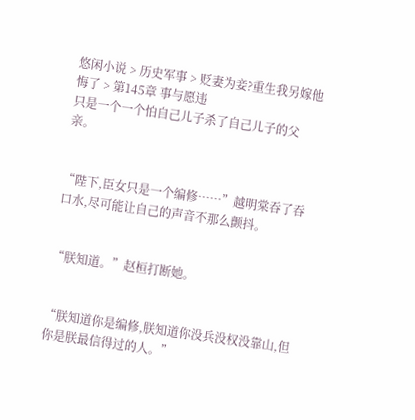悠闲小说 > 历史军事 > 贬妻为妾?重生我另嫁他悔了 > 第145章 事与愿违
只是一个一个怕自己儿子杀了自己儿子的父亲。


“陛下,臣女只是一个编修……”越明棠吞了吞口水,尽可能让自己的声音不那么颤抖。


“朕知道。”赵桓打断她。


“朕知道你是编修,朕知道你没兵没权没靠山,但你是朕最信得过的人。”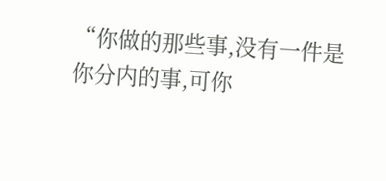“你做的那些事,没有一件是你分内的事,可你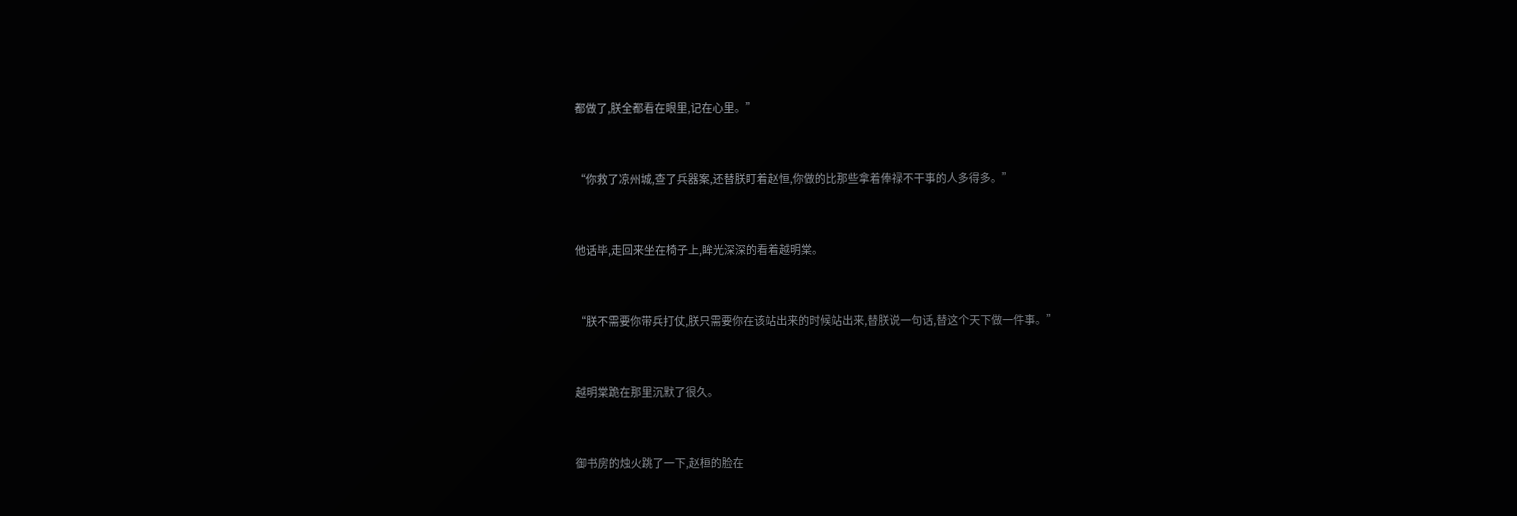都做了,朕全都看在眼里,记在心里。”


“你救了凉州城,查了兵器案,还替朕盯着赵恒,你做的比那些拿着俸禄不干事的人多得多。”


他话毕,走回来坐在椅子上,眸光深深的看着越明棠。


“朕不需要你带兵打仗,朕只需要你在该站出来的时候站出来,替朕说一句话,替这个天下做一件事。”


越明棠跪在那里沉默了很久。


御书房的烛火跳了一下,赵桓的脸在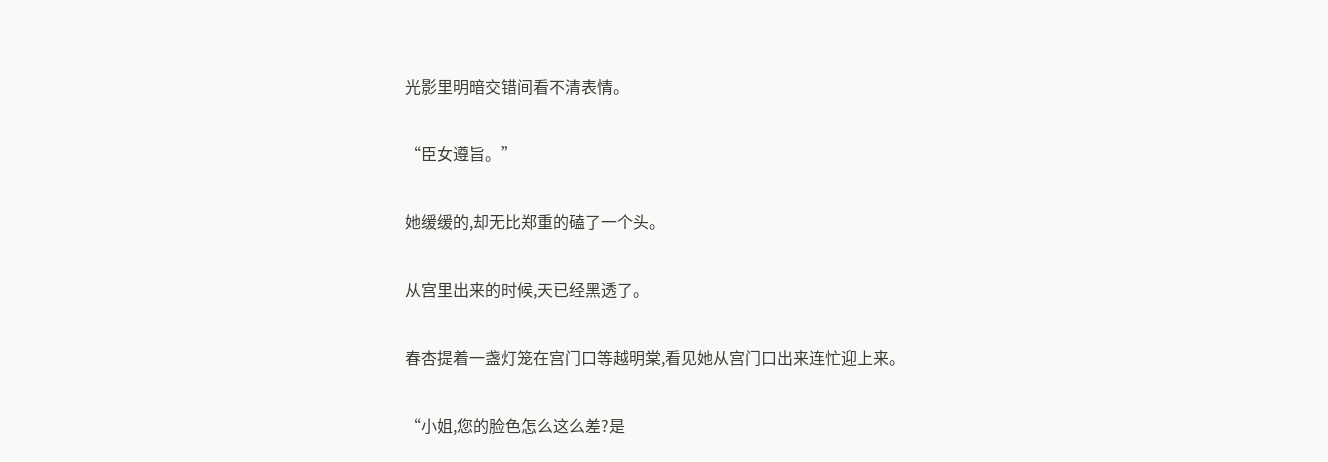光影里明暗交错间看不清表情。


“臣女遵旨。”


她缓缓的,却无比郑重的磕了一个头。


从宫里出来的时候,天已经黑透了。


春杏提着一盏灯笼在宫门口等越明棠,看见她从宫门口出来连忙迎上来。


“小姐,您的脸色怎么这么差?是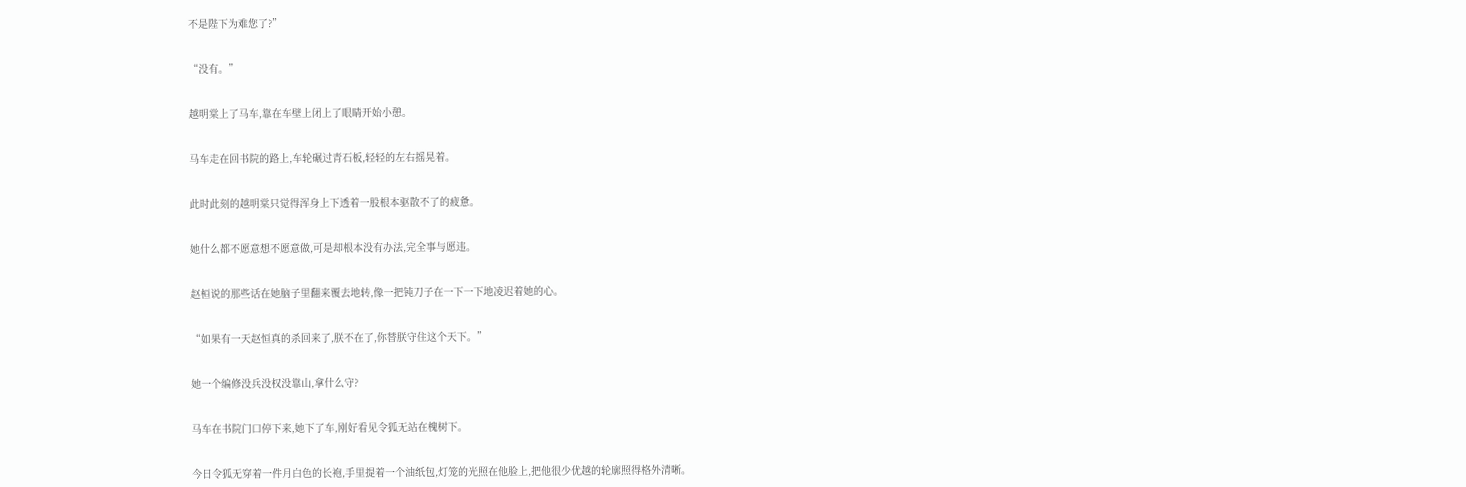不是陛下为难您了?”


“没有。”


越明棠上了马车,靠在车壁上闭上了眼睛开始小憩。


马车走在回书院的路上,车轮碾过青石板,轻轻的左右摇晃着。


此时此刻的越明棠只觉得浑身上下透着一股根本驱散不了的疲惫。


她什么都不愿意想不愿意做,可是却根本没有办法,完全事与愿违。


赵桓说的那些话在她脑子里翻来覆去地转,像一把钝刀子在一下一下地凌迟着她的心。


“如果有一天赵恒真的杀回来了,朕不在了,你替朕守住这个天下。”


她一个编修没兵没权没靠山,拿什么守?


马车在书院门口停下来,她下了车,刚好看见令狐无站在槐树下。


今日令狐无穿着一件月白色的长袍,手里提着一个油纸包,灯笼的光照在他脸上,把他很少优越的轮廓照得格外清晰。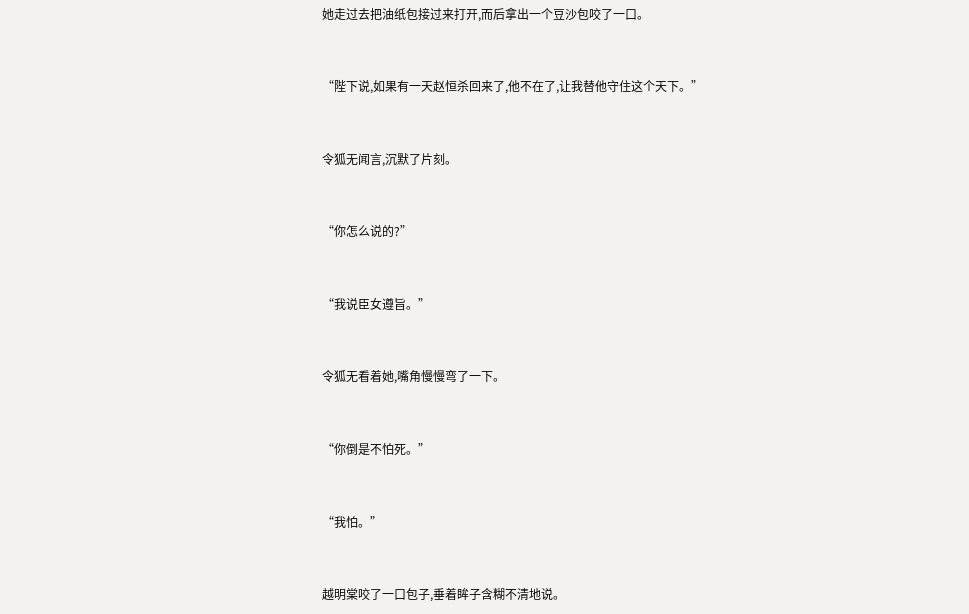她走过去把油纸包接过来打开,而后拿出一个豆沙包咬了一口。


“陛下说,如果有一天赵恒杀回来了,他不在了,让我替他守住这个天下。”


令狐无闻言,沉默了片刻。


“你怎么说的?”


“我说臣女遵旨。”


令狐无看着她,嘴角慢慢弯了一下。


“你倒是不怕死。”


“我怕。”


越明棠咬了一口包子,垂着眸子含糊不清地说。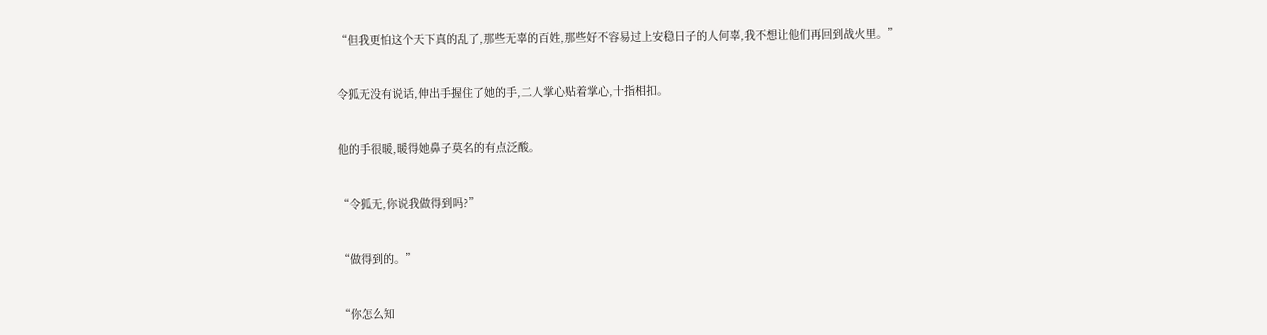“但我更怕这个天下真的乱了,那些无辜的百姓,那些好不容易过上安稳日子的人何辜,我不想让他们再回到战火里。”


令狐无没有说话,伸出手握住了她的手,二人掌心贴着掌心,十指相扣。


他的手很暖,暖得她鼻子莫名的有点泛酸。


“令狐无,你说我做得到吗?”


“做得到的。”


“你怎么知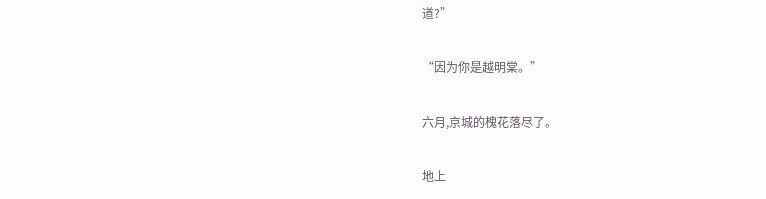道?”


“因为你是越明棠。”


六月,京城的槐花落尽了。


地上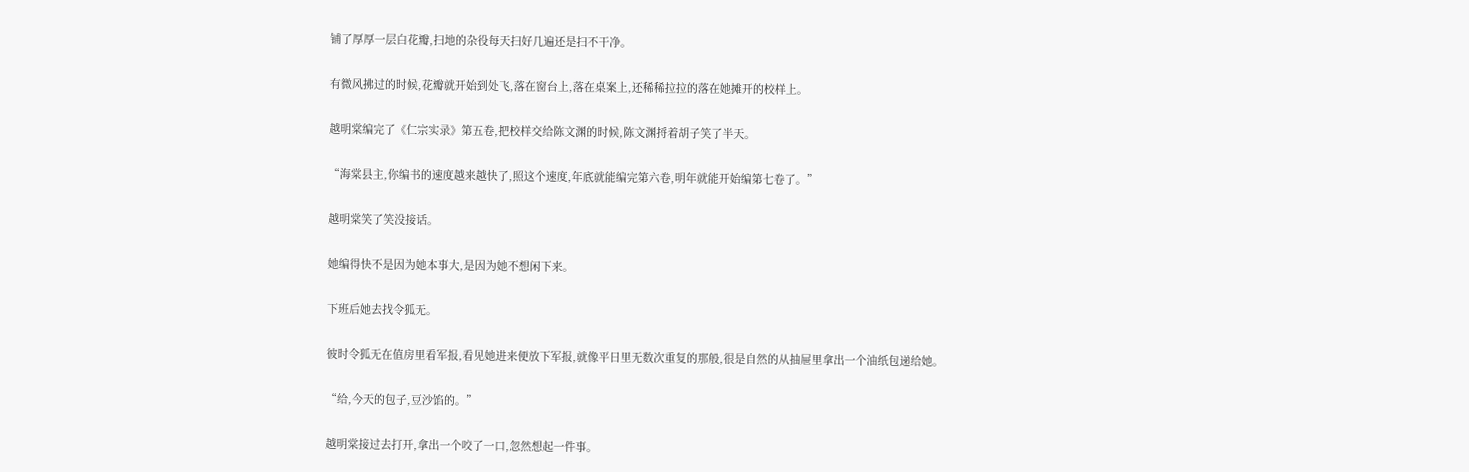铺了厚厚一层白花瓣,扫地的杂役每天扫好几遍还是扫不干净。


有微风拂过的时候,花瓣就开始到处飞,落在窗台上,落在桌案上,还稀稀拉拉的落在她摊开的校样上。


越明棠编完了《仁宗实录》第五卷,把校样交给陈文渊的时候,陈文渊捋着胡子笑了半天。


“海棠县主,你编书的速度越来越快了,照这个速度,年底就能编完第六卷,明年就能开始编第七卷了。”


越明棠笑了笑没接话。


她编得快不是因为她本事大,是因为她不想闲下来。


下班后她去找令狐无。


彼时令狐无在值房里看军报,看见她进来便放下军报,就像平日里无数次重复的那般,很是自然的从抽屉里拿出一个油纸包递给她。


“给,今天的包子,豆沙馅的。”


越明棠接过去打开,拿出一个咬了一口,忽然想起一件事。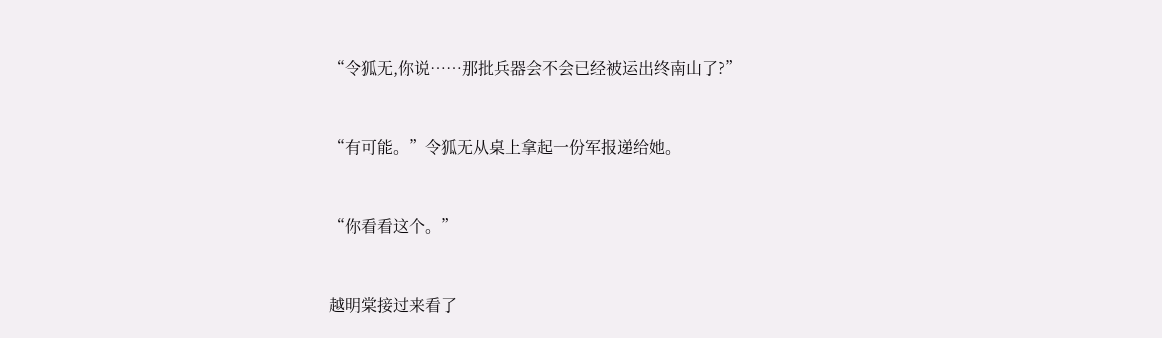“令狐无,你说……那批兵器会不会已经被运出终南山了?”


“有可能。”令狐无从桌上拿起一份军报递给她。


“你看看这个。”


越明棠接过来看了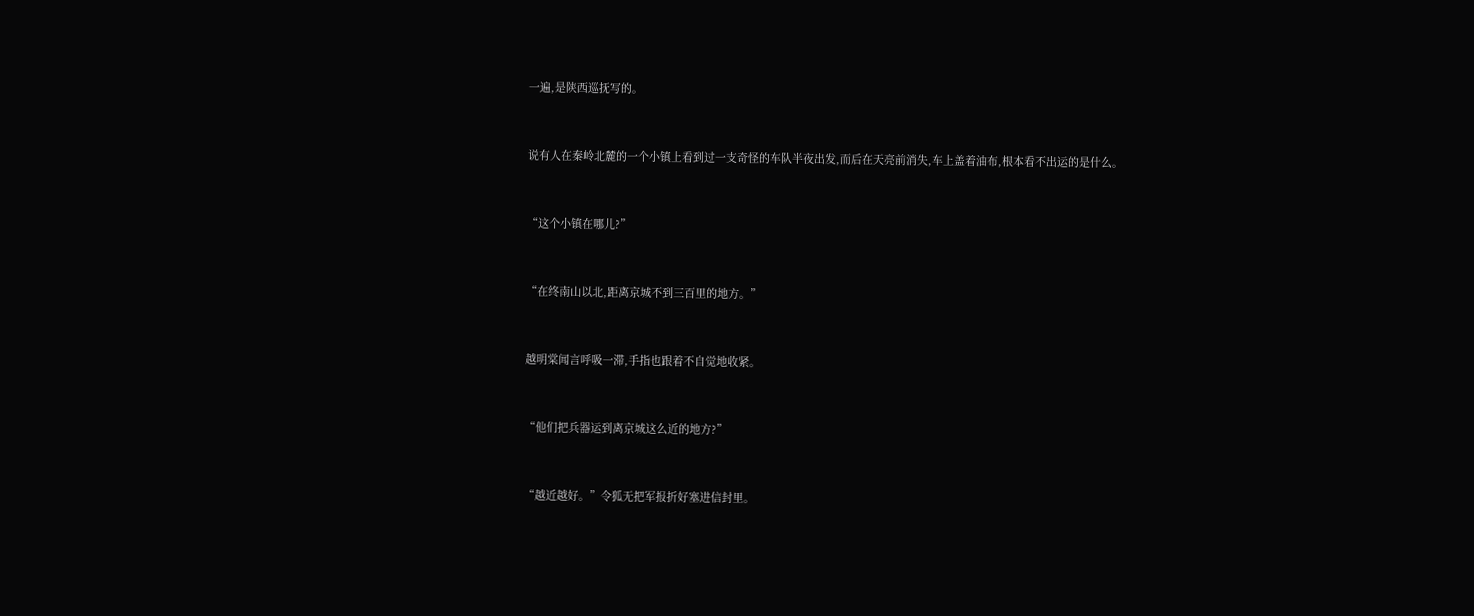一遍,是陕西巡抚写的。


说有人在秦岭北麓的一个小镇上看到过一支奇怪的车队半夜出发,而后在天亮前消失,车上盖着油布,根本看不出运的是什么。


“这个小镇在哪儿?”


“在终南山以北,距离京城不到三百里的地方。”


越明棠闻言呼吸一滞,手指也跟着不自觉地收紧。


“他们把兵器运到离京城这么近的地方?”


“越近越好。”令狐无把军报折好塞进信封里。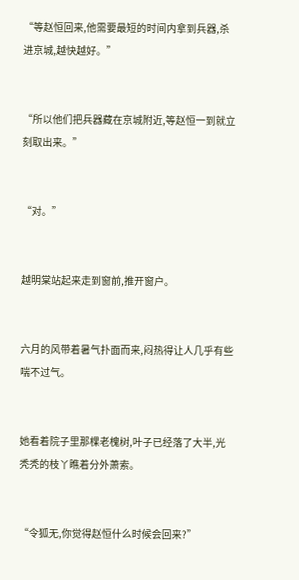“等赵恒回来,他需要最短的时间内拿到兵器,杀进京城,越快越好。”


“所以他们把兵器藏在京城附近,等赵恒一到就立刻取出来。”


“对。”


越明棠站起来走到窗前,推开窗户。


六月的风带着暑气扑面而来,闷热得让人几乎有些喘不过气。


她看着院子里那棵老槐树,叶子已经落了大半,光秃秃的枝丫瞧着分外萧索。


“令狐无,你觉得赵恒什么时候会回来?”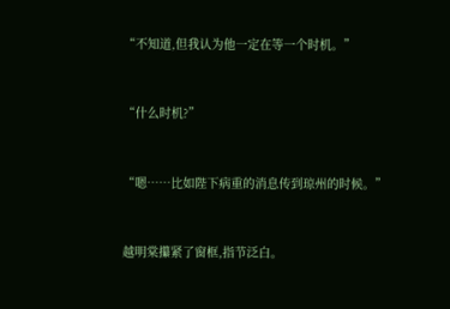“不知道,但我认为他一定在等一个时机。”


“什么时机?”


“嗯……比如陛下病重的消息传到琼州的时候。”


越明棠攥紧了窗框,指节泛白。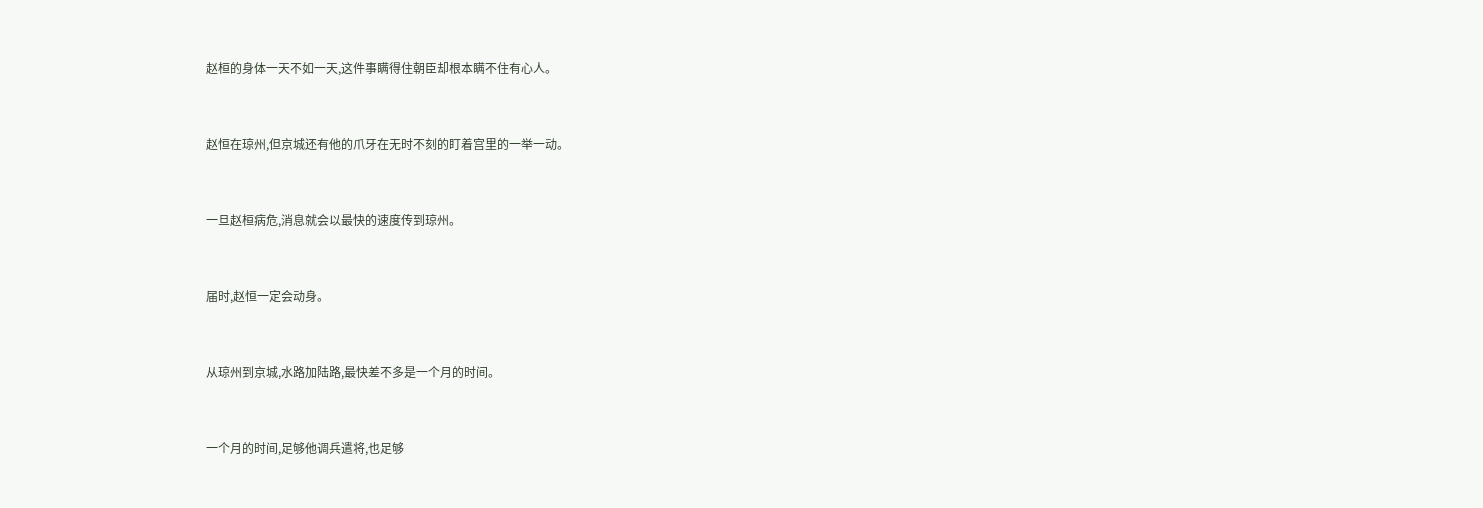赵桓的身体一天不如一天,这件事瞒得住朝臣却根本瞒不住有心人。


赵恒在琼州,但京城还有他的爪牙在无时不刻的盯着宫里的一举一动。


一旦赵桓病危,消息就会以最快的速度传到琼州。


届时,赵恒一定会动身。


从琼州到京城,水路加陆路,最快差不多是一个月的时间。


一个月的时间,足够他调兵遣将,也足够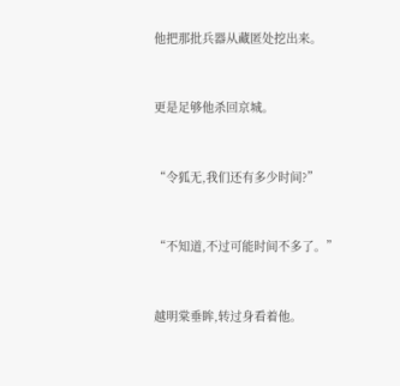他把那批兵器从藏匿处挖出来。


更是足够他杀回京城。


“令狐无,我们还有多少时间?”


“不知道,不过可能时间不多了。”


越明棠垂眸,转过身看着他。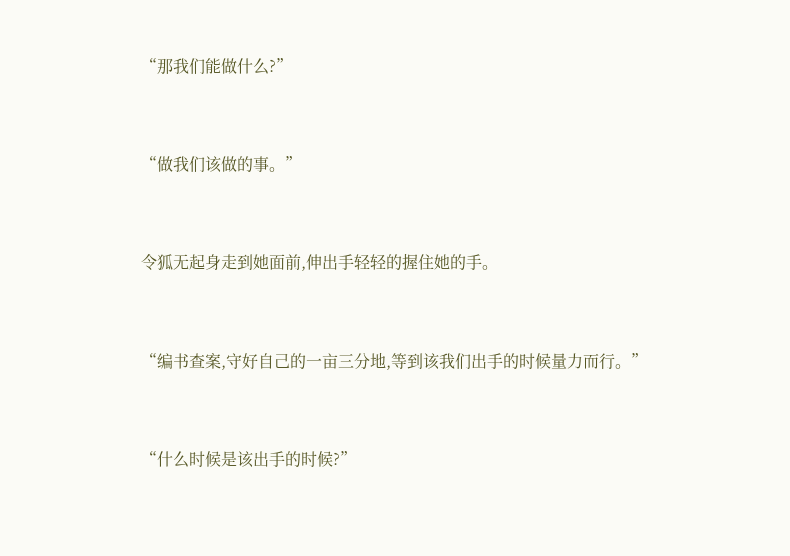“那我们能做什么?”


“做我们该做的事。”


令狐无起身走到她面前,伸出手轻轻的握住她的手。


“编书查案,守好自己的一亩三分地,等到该我们出手的时候量力而行。”


“什么时候是该出手的时候?”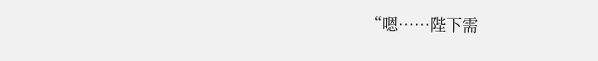“嗯……陛下需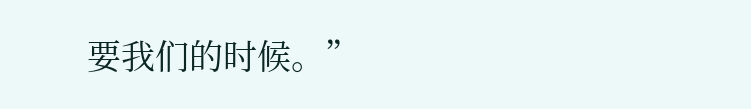要我们的时候。”